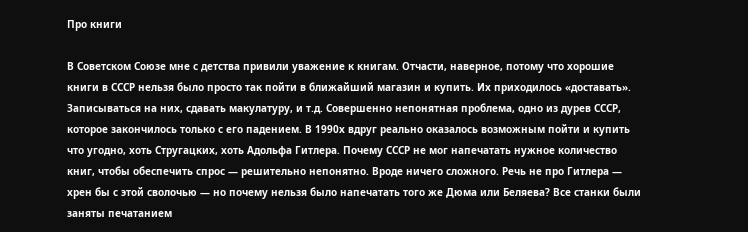Про книги

В Советском Союзе мне с детства привили уважение к книгам. Отчасти, наверное, потому что хорошие книги в СССР нельзя было просто так пойти в ближайший магазин и купить. Их приходилось «доставать». Записываться на них, сдавать макулатуру, и т.д. Совершенно непонятная проблема, одно из дурев СССР, которое закончилось только с его падением. В 1990х вдруг реально оказалось возможным пойти и купить что угодно, хоть Стругацких, хоть Адольфа Гитлера. Почему СССР не мог напечатать нужное количество книг, чтобы обеспечить спрос — решительно непонятно. Вроде ничего сложного. Речь не про Гитлера — хрен бы с этой сволочью — но почему нельзя было напечатать того же Дюма или Беляева? Все станки были заняты печатанием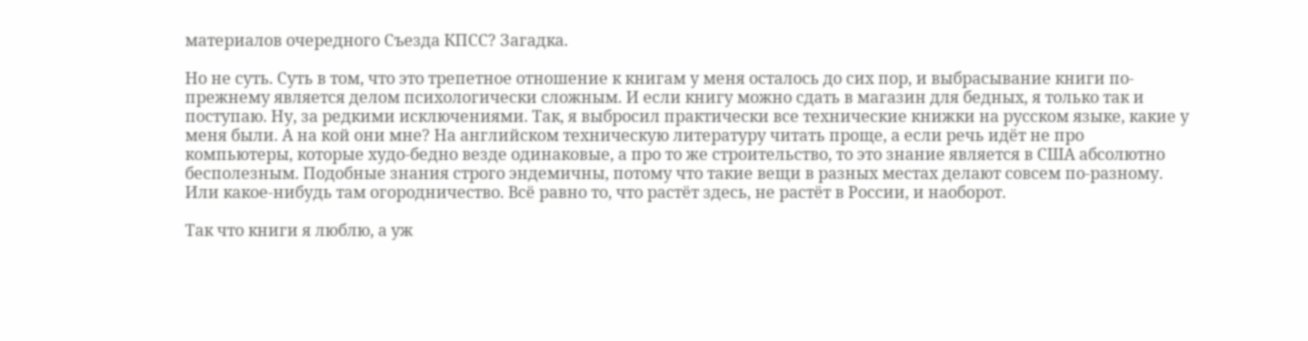материалов очередного Съезда КПСС? Загадка.

Но не суть. Суть в том, что это трепетное отношение к книгам у меня осталось до сих пор, и выбрасывание книги по-прежнему является делом психологически сложным. И если книгу можно сдать в магазин для бедных, я только так и поступаю. Ну, за редкими исключениями. Так, я выбросил практически все технические книжки на русском языке, какие у меня были. А на кой они мне? На английском техническую литературу читать проще, а если речь идёт не про компьютеры, которые худо-бедно везде одинаковые, а про то же строительство, то это знание является в США абсолютно бесполезным. Подобные знания строго эндемичны, потому что такие вещи в разных местах делают совсем по-разному. Или какое-нибудь там огородничество. Всё равно то, что растёт здесь, не растёт в России, и наоборот.

Так что книги я люблю, а уж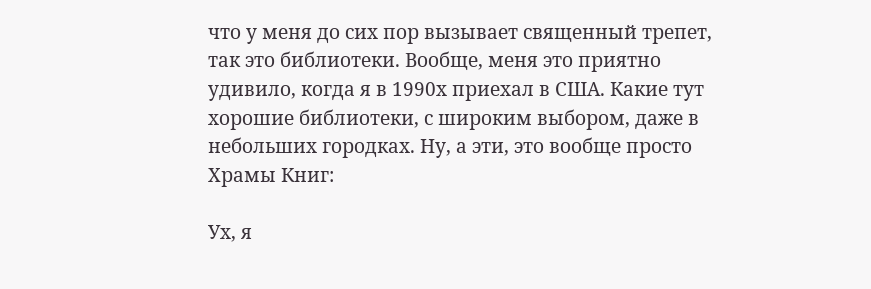что у меня до сих пор вызывает священный трепет, так это библиотеки. Вообще, меня это приятно удивило, когда я в 1990х приехал в США. Какие тут хорошие библиотеки, с широким выбором, даже в небольших городках. Ну, а эти, это вообще просто Храмы Книг:

Ух, я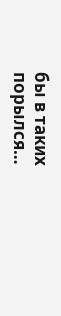бы в таких порылся…